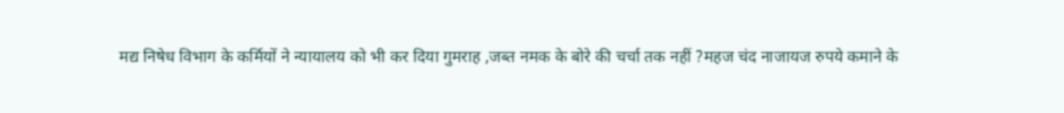मद्य निषेध विभाग के कर्मियों ने न्यायालय को भी कर दिया गुमराह ,जब्त नमक के बोरे की चर्चा तक नहीं ?महज चंद नाजायज रुपये कमाने के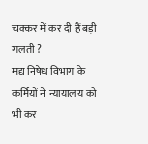चक्कर में कर दी हैं बड़ी गलती ?
मद्य निषेध विभाग के कर्मियों ने न्यायालय को भी कर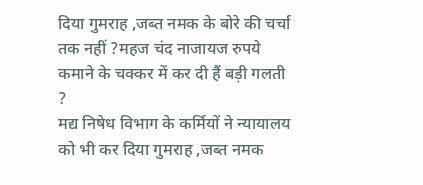दिया गुमराह ,जब्त नमक के बोरे की चर्चा तक नहीं ?महज चंद नाजायज रुपये कमाने के चक्कर में कर दी हैं बड़ी गलती ?
मद्य निषेध विभाग के कर्मियों ने न्यायालय को भी कर दिया गुमराह ,जब्त नमक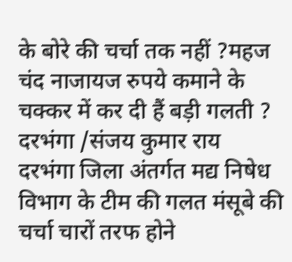के बोरे की चर्चा तक नहीं ?महज चंद नाजायज रुपये कमाने के चक्कर में कर दी हैं बड़ी गलती ?
दरभंगा /संजय कुमार राय
दरभंगा जिला अंतर्गत मद्य निषेध विभाग के टीम की गलत मंसूबे की चर्चा चारों तरफ होने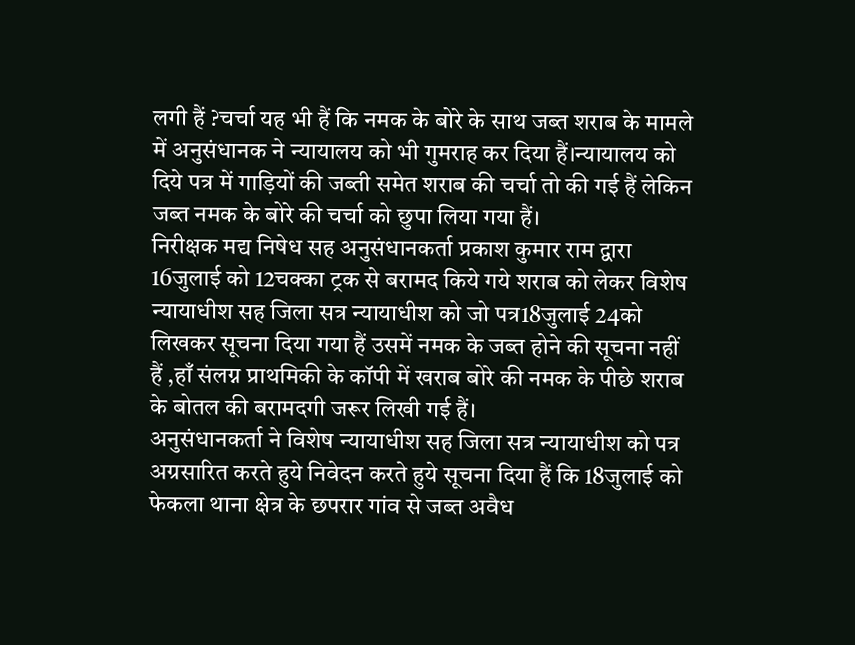लगी हैं ?चर्चा यह भी हैं कि नमक के बोरे के साथ जब्त शराब के मामले में अनुसंधानक ने न्यायालय को भी गुमराह कर दिया हैं।न्यायालय को दिये पत्र में गाड़ियों की जब्ती समेत शराब की चर्चा तो की गई हैं लेकिन जब्त नमक के बोरे की चर्चा को छुपा लिया गया हैं।
निरीक्षक मद्य निषेध सह अनुसंधानकर्ता प्रकाश कुमार राम द्वारा 16जुलाई को 12चक्का ट्रक से बरामद किये गये शराब को लेकर विशेष न्यायाधीश सह जिला सत्र न्यायाधीश को जो पत्र18जुलाई 24को लिखकर सूचना दिया गया हैं उसमें नमक के जब्त होने की सूचना नहीं हैं ,हाँ संलग्न प्राथमिकी के कॉपी में खराब बोरे की नमक के पीछे शराब के बोतल की बरामदगी जरूर लिखी गई हैं।
अनुसंधानकर्ता ने विशेष न्यायाधीश सह जिला सत्र न्यायाधीश को पत्र अग्रसारित करते हुये निवेदन करते हुये सूचना दिया हैं कि 18जुलाई को फेकला थाना क्षेत्र के छपरार गांव से जब्त अवैध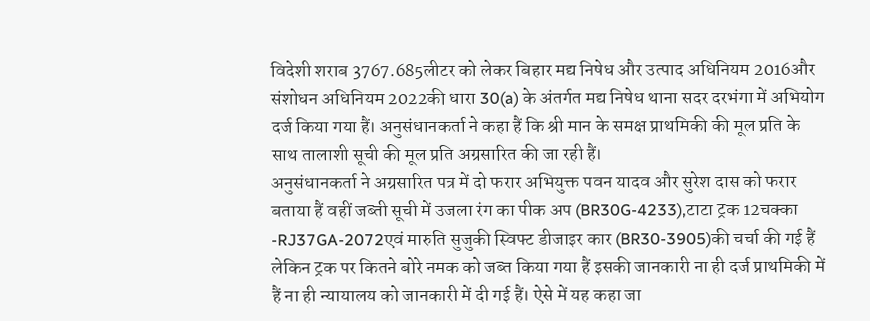विदेशी शराब 3767.685लीटर को लेकर बिहार मद्य निषेध और उत्पाद अधिनियम 2016और संशोधन अधिनियम 2022की धारा 30(a) के अंतर्गत मद्य निषेध थाना सदर दरभंगा में अभियोग दर्ज किया गया हैं। अनुसंधानकर्ता ने कहा हैं कि श्री मान के समक्ष प्राथमिकी की मूल प्रति के साथ तालाशी सूची की मूल प्रति अग्रसारित की जा रही हैं।
अनुसंधानकर्ता ने अग्रसारित पत्र में दो फरार अभियुक्त पवन यादव और सुरेश दास को फरार बताया हैं वहीं जब्ती सूची में उजला रंग का पीक अप (BR30G-4233),टाटा ट्रक 12चक्का -RJ37GA-2072एवं मारुति सुजुकी स्विफ्ट डीजाइर कार (BR30-3905)की चर्चा की गई हैं लेकिन ट्रक पर कितने बोरे नमक को जब्त किया गया हैं इसकी जानकारी ना ही दर्ज प्राथमिकी में हैं ना ही न्यायालय को जानकारी में दी गई हैं। ऐसे में यह कहा जा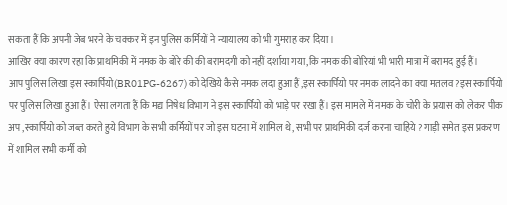सकता हैं कि अपनी जेब भरने के चक्कर में इन पुलिस कर्मियों ने न्यायालय को भी गुमराह कर दिया।
आखिर क्या कारण रहा कि प्राथमिकी में नमक के बोरे की की बरामदगी को नहीं दर्शाया गया,कि नमक की बोरियां भी भारी मात्रा में बरामद हुई हैं।
आप पुलिस लिखा इस स्कार्पियो(BR01PG-6267) को देखिये कैसे नमक लदा हुआ हैं ,इस स्कार्पियो पर नमक लादने का क्या मतलव ?इस स्कार्पियो पर पुलिस लिखा हुआ हैं। ऐसा लगता हैं कि मद्य निषेध विभाग ने इस स्कार्पियो को भाड़े पर रखा हैं। इस मामले में नमक के चोरी के प्रयास को लेकर पीक अप ,स्कार्पियो को जब्त करते हुये विभाग के सभी कर्मियों पर जो इस घटना में शामिल थे, सभी पर प्राथमिकी दर्ज करना चाहिये ? गाड़ी समेत इस प्रकरण में शामिल सभी कर्मी को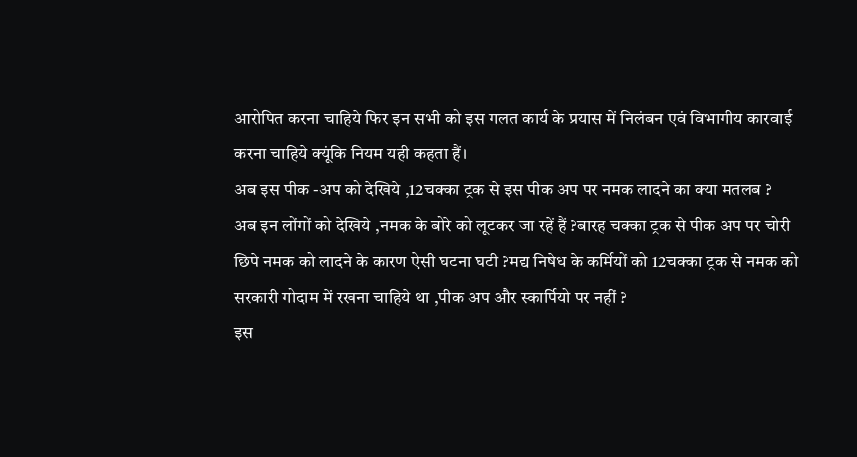आरोपित करना चाहिये फिर इन सभी को इस गलत कार्य के प्रयास में निलंबन एवं विभागीय कारवाई करना चाहिये क्यूंकि नियम यही कहता हैं।
अब इस पीक -अप को देखिये ,12चक्का ट्रक से इस पीक अप पर नमक लादने का क्या मतलब ?
अब इन लोंगों को देखिये ,नमक के बोरे को लूटकर जा रहें हैं ?बारह चक्का ट्रक से पीक अप पर चोरी छिपे नमक को लादने के कारण ऐसी घटना घटी ?मद्य निषेध के कर्मियों को 12चक्का ट्रक से नमक को सरकारी गोदाम में रखना चाहिये था ,पीक अप और स्कार्पियो पर नहीं ?
इस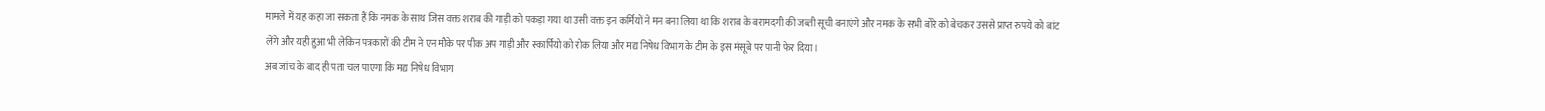मामले में यह कहा जा सकता हैं कि नमक के साथ जिस वक्त शराब की गाड़ी को पकड़ा गया था उसी वक्त इन कर्मियों ने मन बना लिया था कि शराब के बरामदगी की जब्ती सूची बनाएंगे और नमक के सभी बोरे को बेचकर उससे प्राप्त रुपये को बांट लेंगे और यही हुआ भी लेकिन पत्रकारों की टीम ने एन मौके पर पीक अप गाड़ी और स्कार्पियो को रोक लिया और मद्य निषेध विभाग के टीम के इस मंसूबे पर पानी फेर दिया।
अब जांच के बाद ही पता चल पाएगा कि मद्य निषेध विभाग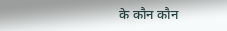के कौन कौन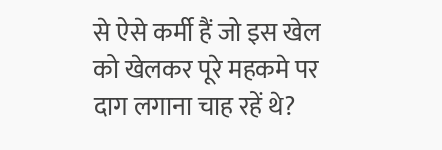से ऐसे कर्मी हैं जो इस खेल को खेलकर पूरे महकमे पर दाग लगाना चाह रहें थे?